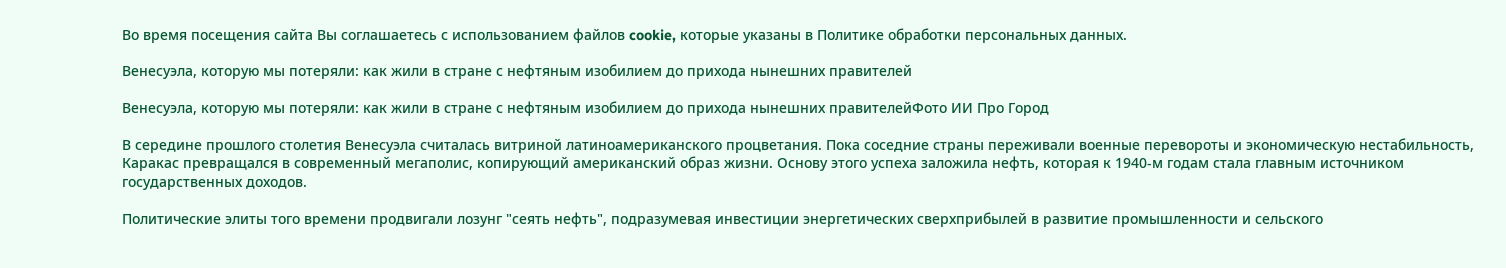Во время посещения сайта Вы соглашаетесь с использованием файлов cookie, которые указаны в Политике обработки персональных данных.

Венесуэла, которую мы потеряли: как жили в стране с нефтяным изобилием до прихода нынешних правителей

Венесуэла, которую мы потеряли: как жили в стране с нефтяным изобилием до прихода нынешних правителейФото ИИ Про Город

В середине прошлого столетия Венесуэла считалась витриной латиноамериканского процветания. Пока соседние страны переживали военные перевороты и экономическую нестабильность, Каракас превращался в современный мегаполис, копирующий американский образ жизни. Основу этого успеха заложила нефть, которая к 1940-м годам стала главным источником государственных доходов.

Политические элиты того времени продвигали лозунг "сеять нефть", подразумевая инвестиции энергетических сверхприбылей в развитие промышленности и сельского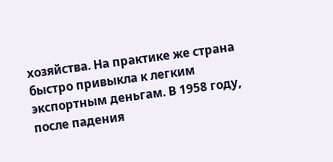хозяйства. На практике же страна быстро привыкла к легким экспортным деньгам. В 1958 году, после падения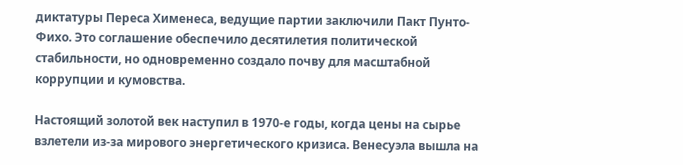диктатуры Переса Хименеса, ведущие партии заключили Пакт Пунто-Фихо. Это соглашение обеспечило десятилетия политической стабильности, но одновременно создало почву для масштабной коррупции и кумовства.

Настоящий золотой век наступил в 1970-е годы, когда цены на сырье взлетели из-за мирового энергетического кризиса. Венесуэла вышла на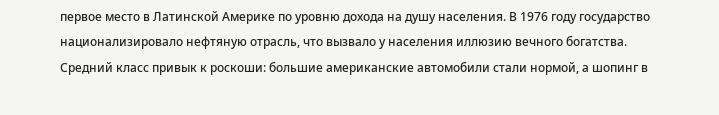первое место в Латинской Америке по уровню дохода на душу населения. В 1976 году государство национализировало нефтяную отрасль, что вызвало у населения иллюзию вечного богатства. Средний класс привык к роскоши: большие американские автомобили стали нормой, а шопинг в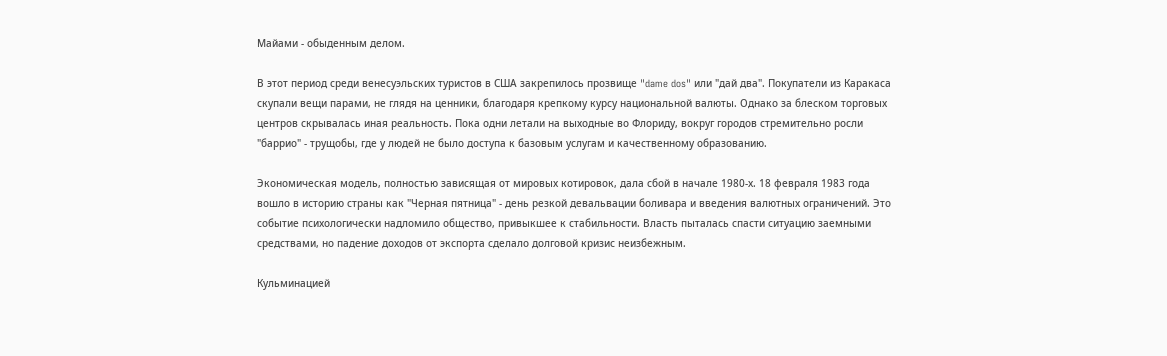Майами - обыденным делом.

В этот период среди венесуэльских туристов в США закрепилось прозвище "dame dos" или "дай два". Покупатели из Каракаса скупали вещи парами, не глядя на ценники, благодаря крепкому курсу национальной валюты. Однако за блеском торговых центров скрывалась иная реальность. Пока одни летали на выходные во Флориду, вокруг городов стремительно росли "баррио" - трущобы, где у людей не было доступа к базовым услугам и качественному образованию.

Экономическая модель, полностью зависящая от мировых котировок, дала сбой в начале 1980-х. 18 февраля 1983 года вошло в историю страны как "Черная пятница" - день резкой девальвации боливара и введения валютных ограничений. Это событие психологически надломило общество, привыкшее к стабильности. Власть пыталась спасти ситуацию заемными средствами, но падение доходов от экспорта сделало долговой кризис неизбежным.

Кульминацией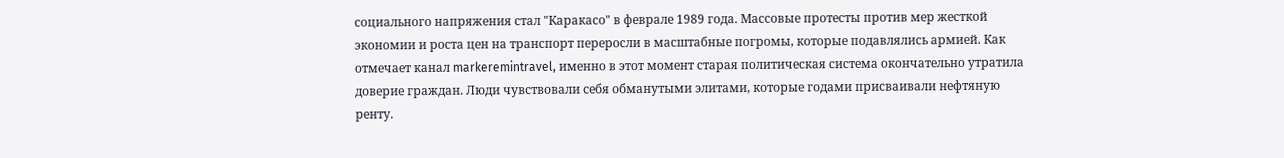социального напряжения стал "Каракасо" в феврале 1989 года. Массовые протесты против мер жесткой экономии и роста цен на транспорт переросли в масштабные погромы, которые подавлялись армией. Как отмечает канал markeremintravel, именно в этот момент старая политическая система окончательно утратила доверие граждан. Люди чувствовали себя обманутыми элитами, которые годами присваивали нефтяную ренту.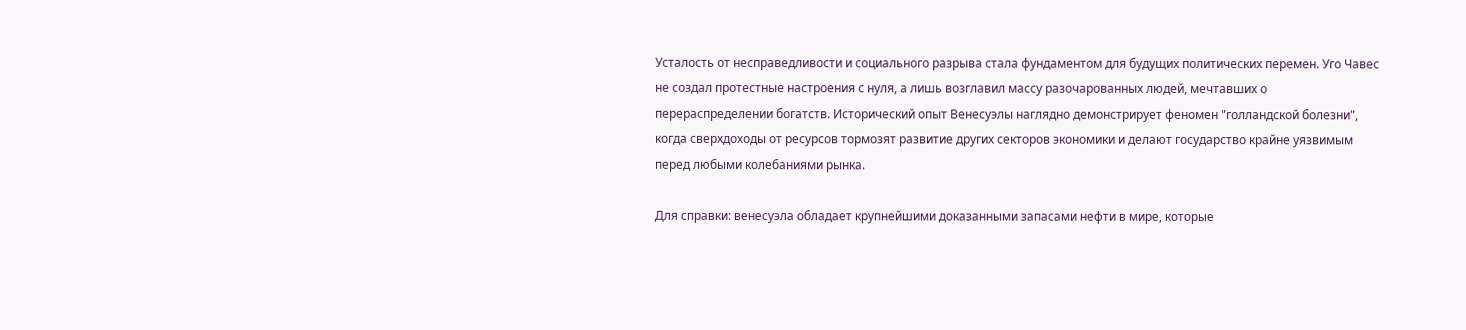Усталость от несправедливости и социального разрыва стала фундаментом для будущих политических перемен. Уго Чавес не создал протестные настроения с нуля, а лишь возглавил массу разочарованных людей, мечтавших о перераспределении богатств. Исторический опыт Венесуэлы наглядно демонстрирует феномен "голландской болезни", когда сверхдоходы от ресурсов тормозят развитие других секторов экономики и делают государство крайне уязвимым перед любыми колебаниями рынка.

Для справки: венесуэла обладает крупнейшими доказанными запасами нефти в мире, которые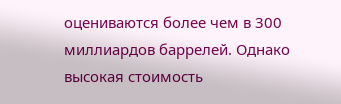оцениваются более чем в 300 миллиардов баррелей. Однако высокая стоимость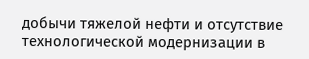добычи тяжелой нефти и отсутствие технологической модернизации в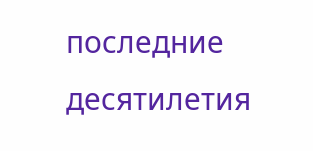последние десятилетия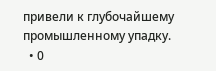привели к глубочайшему промышленному упадку.
  • 0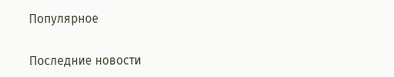Популярное

Последние новости